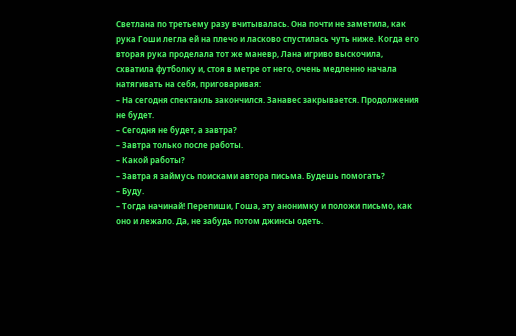Светлана по третьему разу вчитывалась. Она почти не заметила, как рука Гоши легла ей на плечо и ласково спустилась чуть ниже. Когда его вторая рука проделала тот же маневр, Лана игриво выскочила, схватила футболку и, стоя в метре от него, очень медленно начала натягивать на себя, приговаривая:
– На сегодня спектакль закончился. Занавес закрывается. Продолжения не будет.
– Сегодня не будет, а завтра?
– Завтра только после работы.
– Какой работы?
– Завтра я займусь поисками автора письма. Будешь помогать?
– Буду.
– Тогда начинай! Перепиши, Гоша, эту анонимку и положи письмо, как оно и лежало. Да, не забудь потом джинсы одеть.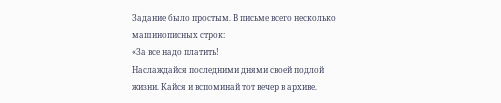Задание было простым. В письме всего несколько машинописных строк:
«За все надо платить!
Наслаждайся последними днями своей подлой жизни. Кайся и вспоминай тот вечер в архиве.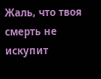Жаль, что твоя смерть не искупит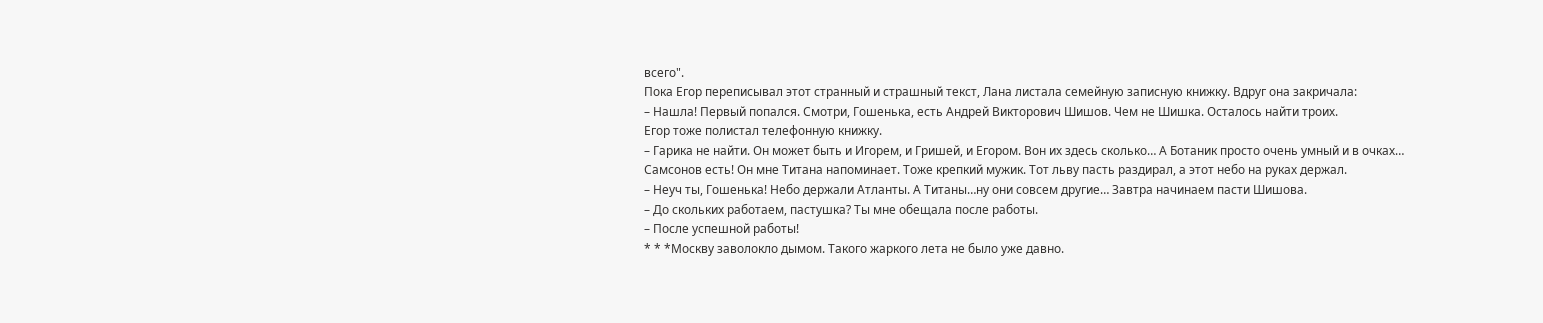всего".
Пока Егор переписывал этот странный и страшный текст, Лана листала семейную записную книжку. Вдруг она закричала:
– Нашла! Первый попался. Смотри, Гошенька, есть Андрей Викторович Шишов. Чем не Шишка. Осталось найти троих.
Егор тоже полистал телефонную книжку.
– Гарика не найти. Он может быть и Игорем, и Гришей, и Егором. Вон их здесь сколько… А Ботаник просто очень умный и в очках… Самсонов есть! Он мне Титана напоминает. Тоже крепкий мужик. Тот льву пасть раздирал, а этот небо на руках держал.
– Неуч ты, Гошенька! Небо держали Атланты. А Титаны…ну они совсем другие… Завтра начинаем пасти Шишова.
– До скольких работаем, пастушка? Ты мне обещала после работы.
– После успешной работы!
* * *Москву заволокло дымом. Такого жаркого лета не было уже давно.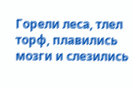Горели леса, тлел торф, плавились мозги и слезились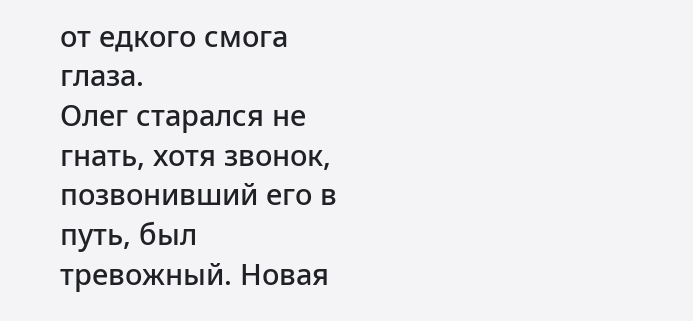от едкого смога глаза.
Олег старался не гнать, хотя звонок, позвонивший его в путь, был тревожный. Новая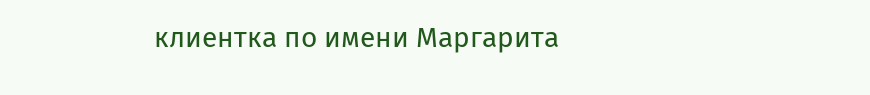клиентка по имени Маргарита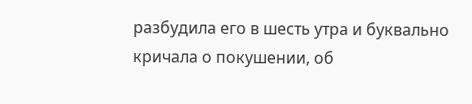разбудила его в шесть утра и буквально кричала о покушении, об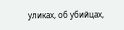уликах, об убийцах,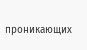проникающих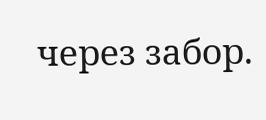через забор.